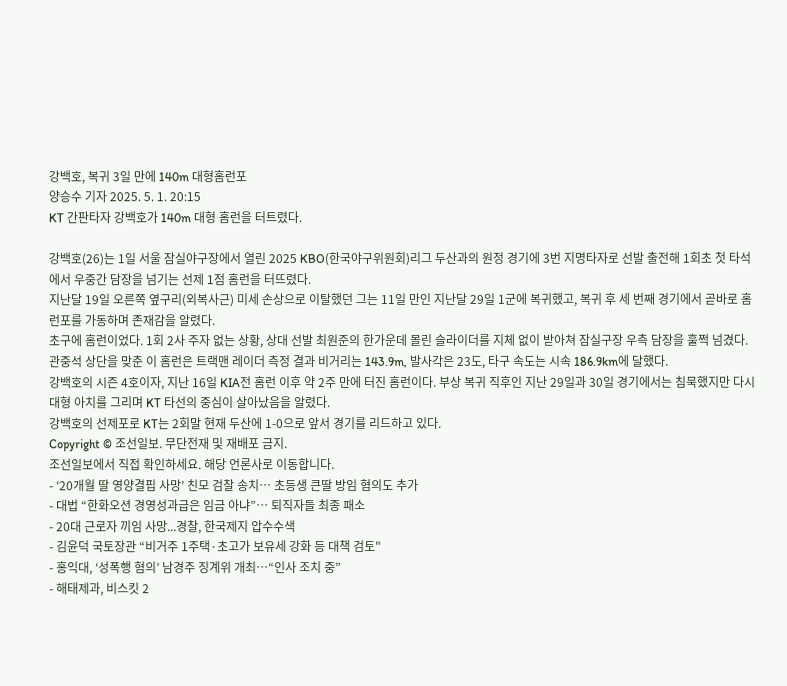강백호, 복귀 3일 만에 140m 대형홈런포
양승수 기자 2025. 5. 1. 20:15
KT 간판타자 강백호가 140m 대형 홈런을 터트렸다.

강백호(26)는 1일 서울 잠실야구장에서 열린 2025 KBO(한국야구위원회)리그 두산과의 원정 경기에 3번 지명타자로 선발 출전해 1회초 첫 타석에서 우중간 담장을 넘기는 선제 1점 홈런을 터뜨렸다.
지난달 19일 오른쪽 옆구리(외복사근) 미세 손상으로 이탈했던 그는 11일 만인 지난달 29일 1군에 복귀했고, 복귀 후 세 번째 경기에서 곧바로 홈런포를 가동하며 존재감을 알렸다.
초구에 홈런이었다. 1회 2사 주자 없는 상황, 상대 선발 최원준의 한가운데 몰린 슬라이더를 지체 없이 받아쳐 잠실구장 우측 담장을 훌쩍 넘겼다. 관중석 상단을 맞춘 이 홈런은 트랙맨 레이더 측정 결과 비거리는 143.9m, 발사각은 23도, 타구 속도는 시속 186.9km에 달했다.
강백호의 시즌 4호이자, 지난 16일 KIA전 홈런 이후 약 2주 만에 터진 홈런이다. 부상 복귀 직후인 지난 29일과 30일 경기에서는 침묵했지만 다시 대형 아치를 그리며 KT 타선의 중심이 살아났음을 알렸다.
강백호의 선제포로 KT는 2회말 현재 두산에 1-0으로 앞서 경기를 리드하고 있다.
Copyright © 조선일보. 무단전재 및 재배포 금지.
조선일보에서 직접 확인하세요. 해당 언론사로 이동합니다.
- ‘20개월 딸 영양결핍 사망’ 친모 검찰 송치… 초등생 큰딸 방임 혐의도 추가
- 대법 “한화오션 경영성과급은 임금 아냐”… 퇴직자들 최종 패소
- 20대 근로자 끼임 사망...경찰, 한국제지 압수수색
- 김윤덕 국토장관 “비거주 1주택·초고가 보유세 강화 등 대책 검토"
- 홍익대, ‘성폭행 혐의’ 남경주 징계위 개최…“인사 조치 중”
- 해태제과, 비스킷 2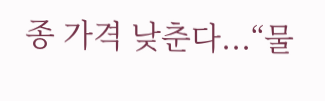종 가격 낮춘다...“물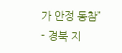가 안정 동참”
- 경북 지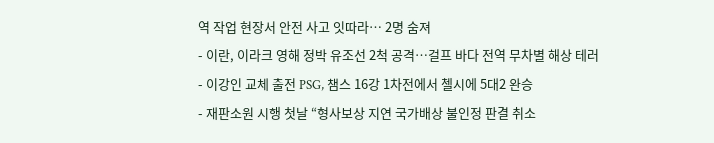역 작업 현장서 안전 사고 잇따라… 2명 숨져
- 이란, 이라크 영해 정박 유조선 2척 공격…걸프 바다 전역 무차별 해상 테러
- 이강인 교체 출전 PSG, 챔스 16강 1차전에서 첼시에 5대2 완승
- 재판소원 시행 첫날 “형사보상 지연 국가배상 불인정 판결 취소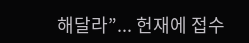해달라”... 헌재에 접수